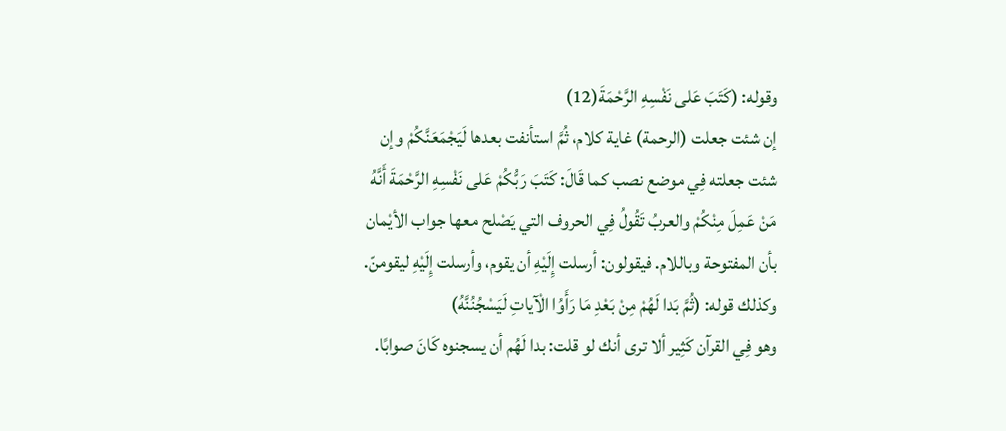وقوله: (كَتَبَ عَلى نَفْسِهِ الرَّحْمَةَ(12)
إن شئت جعلت (الرحمة) غاية كلام، ثُمَّ استأنفت بعدها لَيَجْمَعَنَّكُمْ وإن شئت جعلته فِي موضع نصب كما قَالَ: كَتَبَ رَبُّكُمْ عَلى نَفْسِهِ الرَّحْمَةَ أَنَّهُ مَنْ عَمِلَ مِنْكُمْ والعربُ تَقُولُ فِي الحروف التي يَصْلح معها جواب الأيْمان بأن المفتوحة وباللام. فيقولون: أرسلت إِلَيْهِ أن يقوم، وأرسلت إِلَيْهِ ليقومنّ.
وكذلك قوله: (ثُمَّ بَدا لَهُمْ مِنْ بَعْدِ مَا رَأَوُا الْآياتِ لَيَسْجُنُنَّهُ)
وهو فِي القرآن كَثِير ألا ترى أنك لو قلت: بدا لَهُم أن يسجنوه كَانَ صوابًا.